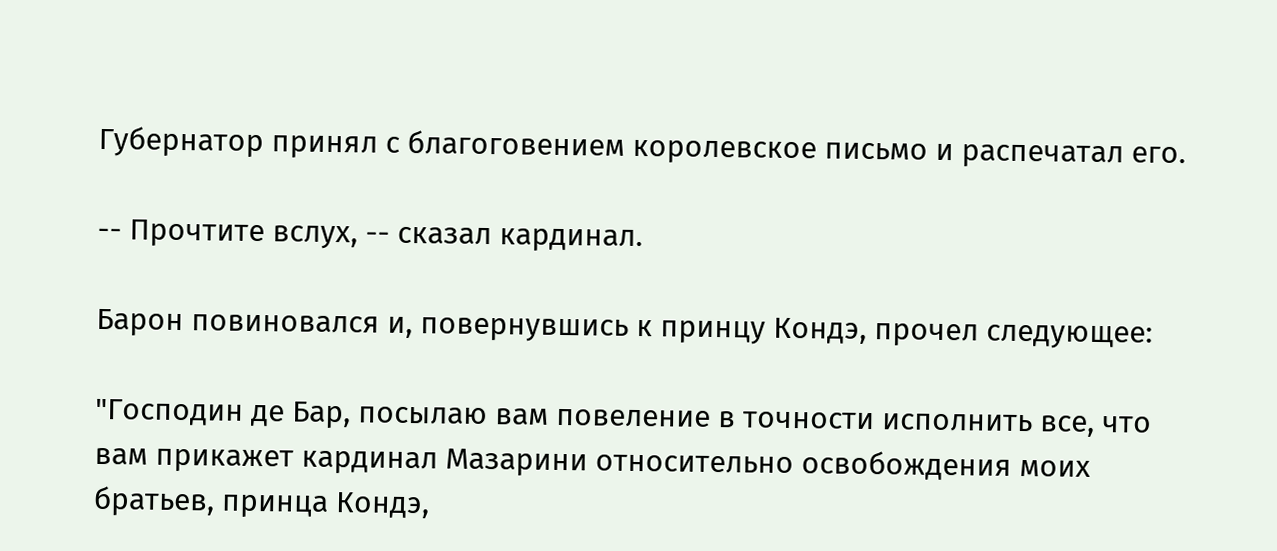Губернатор принял с благоговением королевское письмо и распечатал его.

-- Прочтите вслух, -- сказал кардинал.

Барон повиновался и, повернувшись к принцу Кондэ, прочел следующее:

"Господин де Бар, посылаю вам повеление в точности исполнить все, что вам прикажет кардинал Мазарини относительно освобождения моих братьев, принца Кондэ,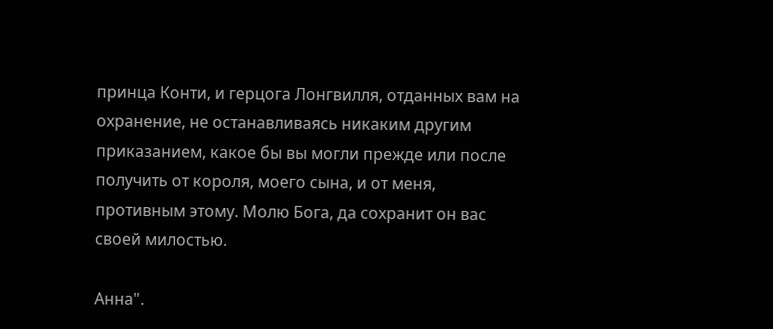принца Конти, и герцога Лонгвилля, отданных вам на охранение, не останавливаясь никаким другим приказанием, какое бы вы могли прежде или после получить от короля, моего сына, и от меня, противным этому. Молю Бога, да сохранит он вас своей милостью.

Анна".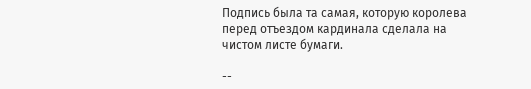Подпись была та самая, которую королева перед отъездом кардинала сделала на чистом листе бумаги.

--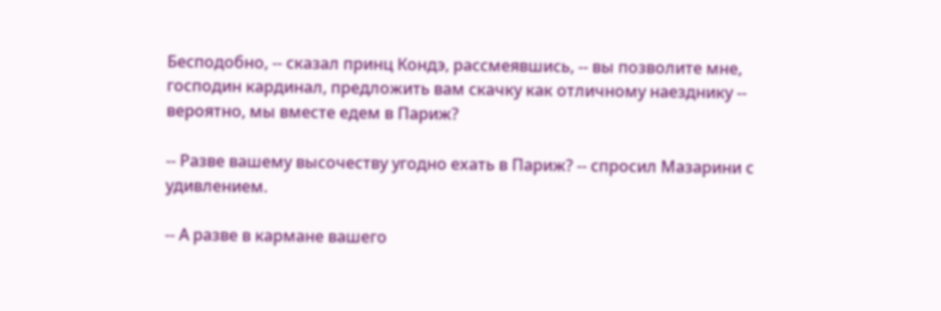Бесподобно, -- сказал принц Кондэ, рассмеявшись, -- вы позволите мне, господин кардинал, предложить вам скачку как отличному наезднику -- вероятно, мы вместе едем в Париж?

-- Разве вашему высочеству угодно ехать в Париж? -- спросил Мазарини с удивлением.

-- А разве в кармане вашего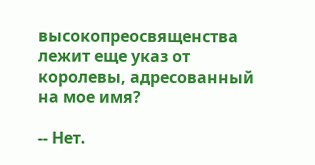высокопреосвященства лежит еще указ от королевы, адресованный на мое имя?

-- Нет.